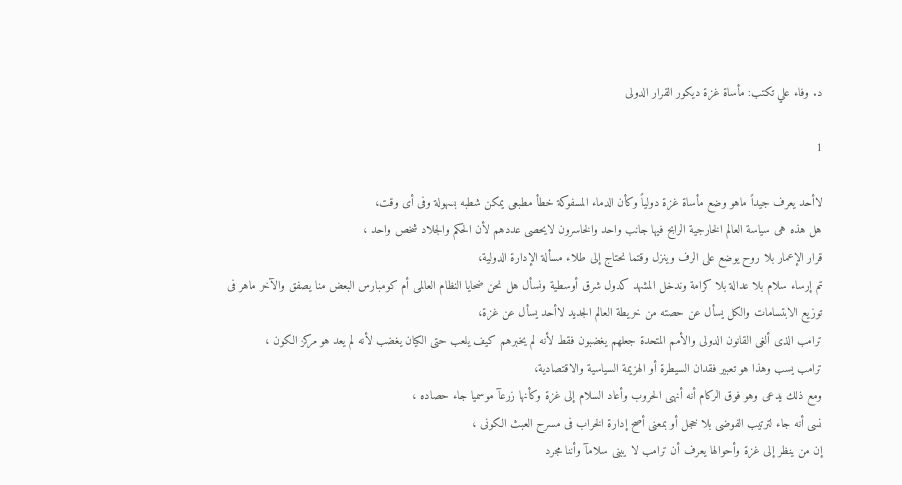د. وفاء علي تكتب: مأساة غزة ديكور القرار الدولى

1

لاأحد يعرف جيداً ماهو وضع مأساة غزة دولياً وكأن الدماء المسفوكة خطأ مطبعى يمكن شطبه بسهولة وفى أى وقت،
هل هذه هى سياسة العالم الخارجية الرابح فيها جانب واحد والخاسرون لايحصى عددهم لأن الحكم والجلاد شخص واحد ،
قرار الإعمار بلا روح يوضع على الرف وينزل وقتما نحتاج إلى طلاء مسألة الإدارة الدولية،
تم إرساء سلام بلا عدالة بلا كرامة وندخل المشهد كدول شرق أوسطية ونسأل هل نحن ضحايا النظام العالمى أم كومبارس البعض منا يصفق والآخر ماهر فى توزيع الابتسامات والكل يسأل عن حصته من خريطة العالم الجديد لاأحد يسأل عن غزة،
ترامب الذى ألغى القانون الدولى والأمم المتحدة جعلهم يغضبون فقط لأنه لم يخبرهم كيف يلعب حتى الكيان يغضب لأنه لم يعد هو مركز الكون ،
ترامب يسب وهذا هو تعبير فقدان السيطرة أو الهزيمة السياسية والاقتصادية،
ومع ذلك يدعى وهو فوق الركام أنه أنهى الحروب وأعاد السلام إلى غزة وكأنها زرعآ موسميا جاء حصاده ،
نسى أنه جاء لترتيب الفوضى بلا خجل أو بمعنى أصح إدارة الخراب فى مسرح العبث الكونى ،
إن من ينظر إلى غزة وأحوالها يعرف أن ترامب لا يبنى سلامآ وأننا مجرد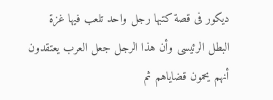ديكور فى قصة كتبها رجل واحد تلعب فيها غزة البطل الرئيسى وأن هذا الرجل جعل العرب يعتقدون أنهم يحمون قضاياهم ثم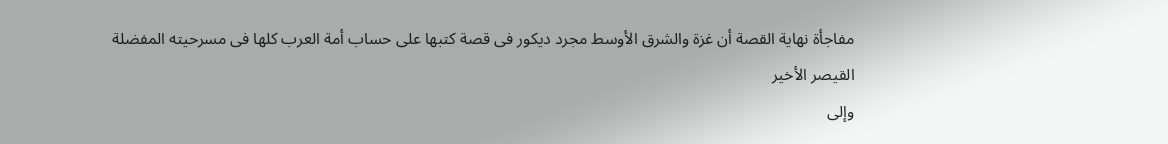مفاجأة نهاية القصة أن غزة والشرق الأوسط مجرد ديكور فى قصة كتبها على حساب أمة العرب كلها فى مسرحيته المفضلة القيصر الأخير
وإلى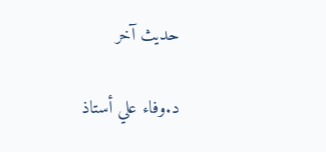حديث آخر

د.وفاء علي أستاذ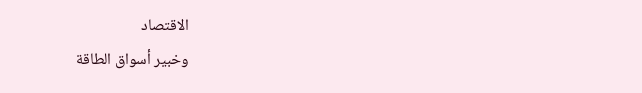الاقتصاد
وخبير أسواق الطاقة